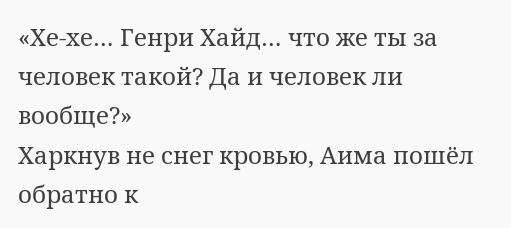«Хе-хе… Генри Хайд… что же ты за человек такой? Да и человек ли вообще?»
Харкнув не снег кровью, Аима пошёл обратно к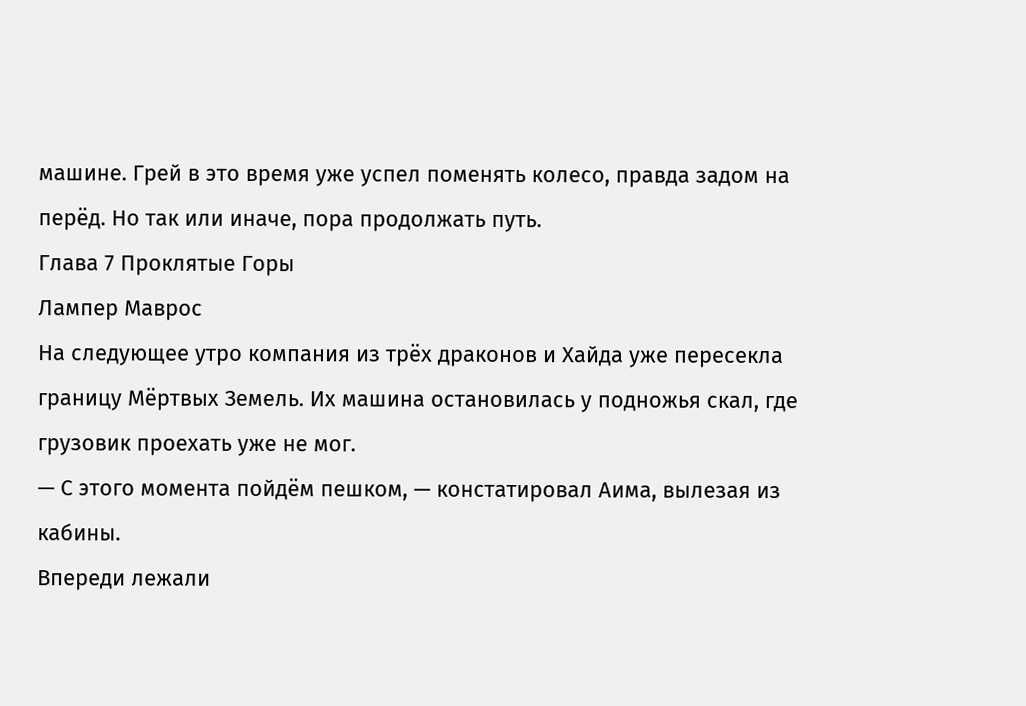машине. Грей в это время уже успел поменять колесо, правда задом на перёд. Но так или иначе, пора продолжать путь.
Глава 7 Проклятые Горы
Лампер Маврос
На следующее утро компания из трёх драконов и Хайда уже пересекла границу Мёртвых Земель. Их машина остановилась у подножья скал, где грузовик проехать уже не мог.
— С этого момента пойдём пешком, — констатировал Аима, вылезая из кабины.
Впереди лежали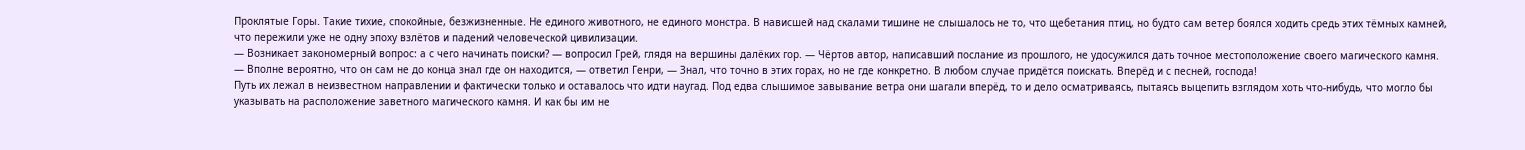Проклятые Горы. Такие тихие, спокойные, безжизненные. Не единого животного, не единого монстра. В нависшей над скалами тишине не слышалось не то, что щебетания птиц, но будто сам ветер боялся ходить средь этих тёмных камней, что пережили уже не одну эпоху взлётов и падений человеческой цивилизации.
— Возникает закономерный вопрос: а с чего начинать поиски? — вопросил Грей, глядя на вершины далёких гор. — Чёртов автор, написавший послание из прошлого, не удосужился дать точное местоположение своего магического камня.
— Вполне вероятно, что он сам не до конца знал где он находится, — ответил Генри, — Знал, что точно в этих горах, но не где конкретно. В любом случае придётся поискать. Вперёд и с песней, господа!
Путь их лежал в неизвестном направлении и фактически только и оставалось что идти наугад. Под едва слышимое завывание ветра они шагали вперёд, то и дело осматриваясь, пытаясь выцепить взглядом хоть что-нибудь, что могло бы указывать на расположение заветного магического камня. И как бы им не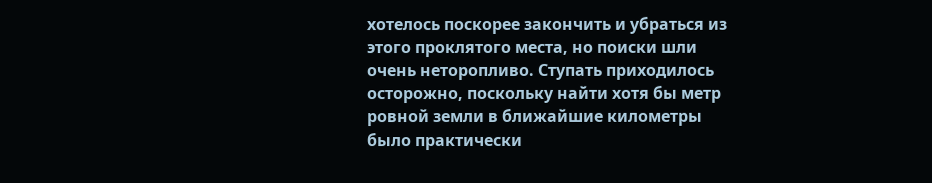хотелось поскорее закончить и убраться из этого проклятого места, но поиски шли очень неторопливо. Ступать приходилось осторожно, поскольку найти хотя бы метр ровной земли в ближайшие километры было практически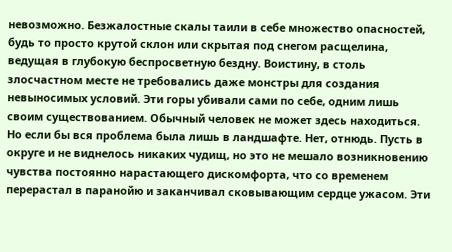невозможно. Безжалостные скалы таили в себе множество опасностей, будь то просто крутой склон или скрытая под снегом расщелина, ведущая в глубокую беспросветную бездну. Воистину, в столь злосчастном месте не требовались даже монстры для создания невыносимых условий. Эти горы убивали сами по себе, одним лишь своим существованием. Обычный человек не может здесь находиться.
Но если бы вся проблема была лишь в ландшафте. Нет, отнюдь. Пусть в округе и не виднелось никаких чудищ, но это не мешало возникновению чувства постоянно нарастающего дискомфорта, что со временем перерастал в паранойю и заканчивал сковывающим сердце ужасом. Эти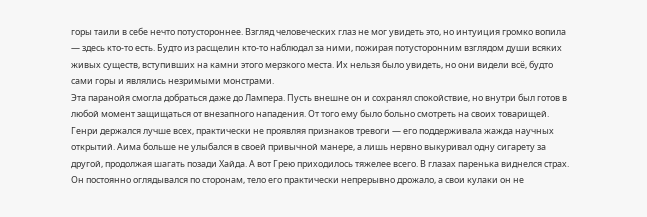горы таили в себе нечто потустороннее. Взгляд человеческих глаз не мог увидеть это, но интуиция громко вопила — здесь кто-то есть. Будто из расщелин кто-то наблюдал за ними, пожирая потусторонним взглядом души всяких живых существ, вступивших на камни этого мерзкого места. Их нельзя было увидеть, но они видели всё, будто сами горы и являлись незримыми монстрами.
Эта паранойя смогла добраться даже до Лампера. Пусть внешне он и сохранял спокойствие, но внутри был готов в любой момент защищаться от внезапного нападения. От того ему было больно смотреть на своих товарищей. Генри держался лучше всех, практически не проявляя признаков тревоги — его поддерживала жажда научных открытий. Аима больше не улыбался в своей привычной манере, а лишь нервно выкуривал одну сигарету за другой, продолжая шагать позади Хайда. А вот Грею приходилось тяжелее всего. В глазах паренька виднелся страх. Он постоянно оглядывался по сторонам, тело его практически непрерывно дрожало, а свои кулаки он не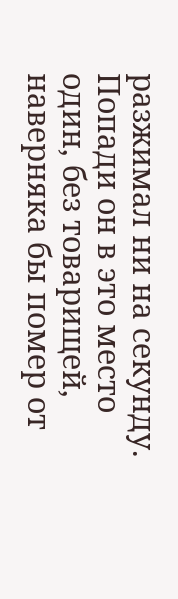разжимал ни на секунду. Попади он в это место один, без товарищей, наверняка бы помер от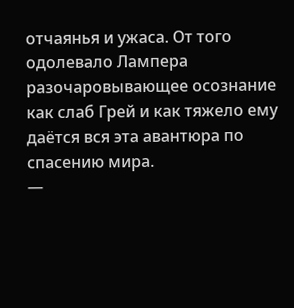отчаянья и ужаса. От того одолевало Лампера разочаровывающее осознание как слаб Грей и как тяжело ему даётся вся эта авантюра по спасению мира.
—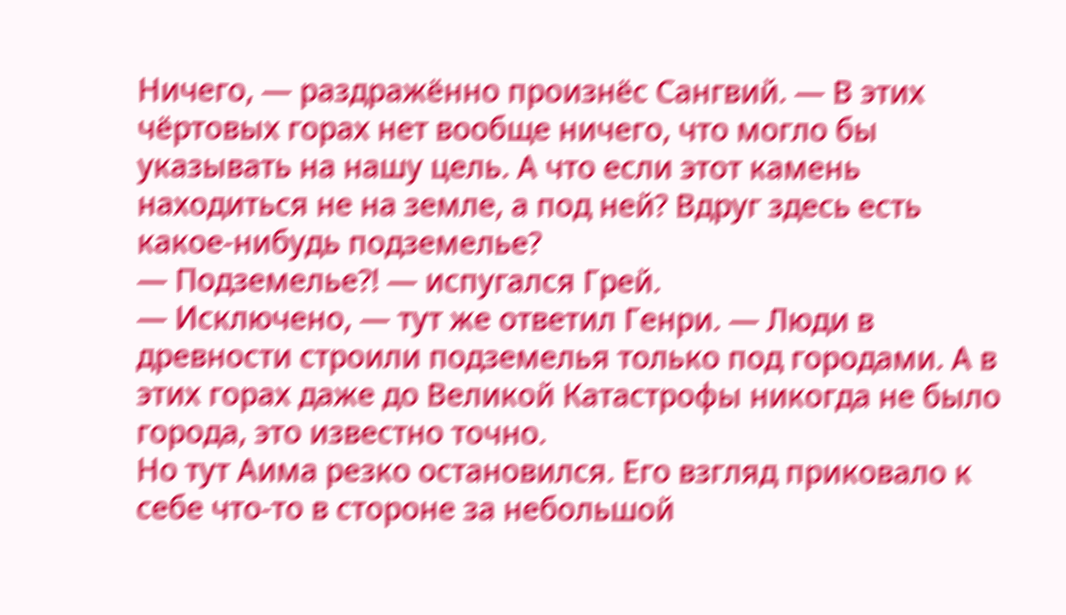Ничего, — раздражённо произнёс Сангвий. — В этих чёртовых горах нет вообще ничего, что могло бы указывать на нашу цель. А что если этот камень находиться не на земле, а под ней? Вдруг здесь есть какое-нибудь подземелье?
— Подземелье?! — испугался Грей.
— Исключено, — тут же ответил Генри. — Люди в древности строили подземелья только под городами. А в этих горах даже до Великой Катастрофы никогда не было города, это известно точно.
Но тут Аима резко остановился. Его взгляд приковало к себе что-то в стороне за небольшой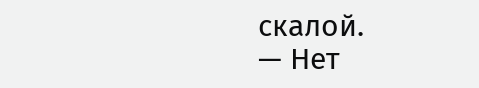скалой.
— Нет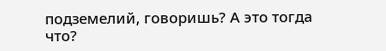подземелий, говоришь? А это тогда что?